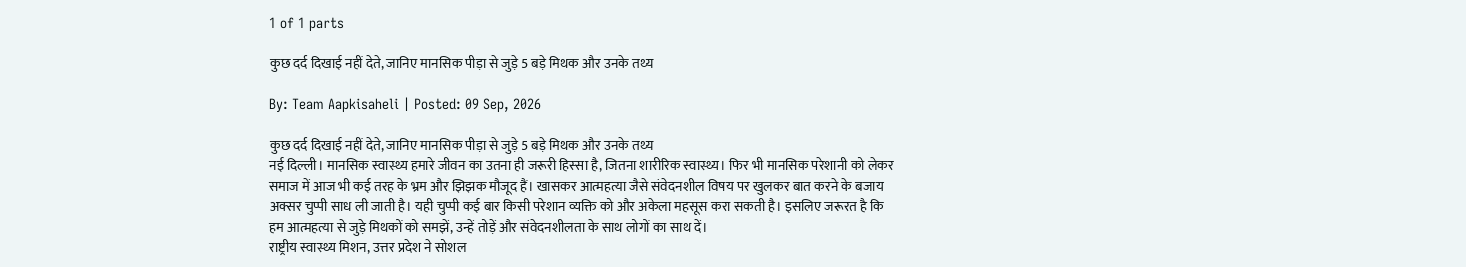1 of 1 parts

कुछ दर्द दिखाई नहीं देते, जानिए मानसिक पीड़ा से जुड़े 5 बड़े मिथक और उनके तथ्य

By: Team Aapkisaheli | Posted: 09 Sep, 2026

कुछ दर्द दिखाई नहीं देते, जानिए मानसिक पीड़ा से जुड़े 5 बड़े मिथक और उनके तथ्य
नई दिल्ली। मानसिक स्वास्थ्य हमारे जीवन का उतना ही जरूरी हिस्सा है, जितना शारीरिक स्वास्थ्य। फिर भी मानसिक परेशानी को लेकर समाज में आज भी कई तरह के भ्रम और झिझक मौजूद हैं। खासकर आत्महत्या जैसे संवेदनशील विषय पर खुलकर बात करने के बजाय अक्सर चुप्पी साध ली जाती है। यही चुप्पी कई बार किसी परेशान व्यक्ति को और अकेला महसूस करा सकती है। इसलिए जरूरत है कि हम आत्महत्या से जुड़े मिथकों को समझें, उन्हें तोड़ें और संवेदनशीलता के साथ लोगों का साथ दें।
राष्ट्रीय स्वास्थ्य मिशन, उत्तर प्रदेश ने सोशल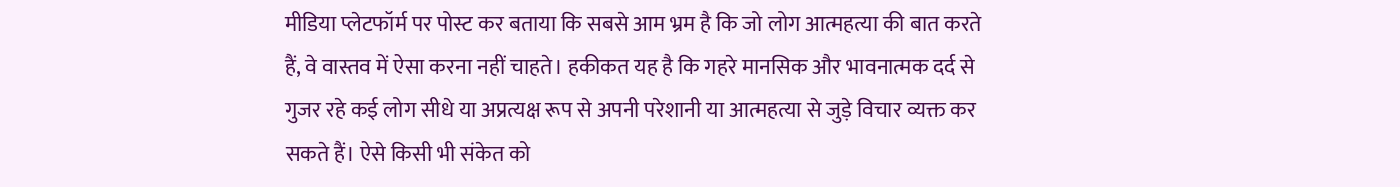मीडिया प्लेटफॉर्म पर पोस्ट कर बताया कि सबसे आम भ्रम है कि जो लोग आत्महत्या की बात करते हैं, वे वास्तव में ऐसा करना नहीं चाहते। हकीकत यह है कि गहरे मानसिक और भावनात्मक दर्द से गुजर रहे कई लोग सीधे या अप्रत्यक्ष रूप से अपनी परेशानी या आत्महत्या से जुड़े विचार व्यक्त कर सकते हैं। ऐसे किसी भी संकेत को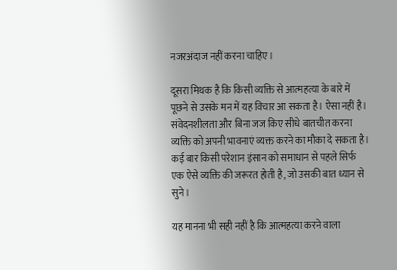नजरअंदाज नहीं करना चाहिए।

दूसरा मिथक है कि किसी व्यक्ति से आत्महत्या के बारे में पूछने से उसके मन में यह विचार आ सकता है। ऐसा नहीं है। संवेदनशीलता और बिना जज किए सीधे बातचीत करना व्यक्ति को अपनी भावनाएं व्यक्त करने का मौका दे सकता है। कई बार किसी परेशान इंसान को समाधान से पहले सिर्फ एक ऐसे व्यक्ति की जरूरत होती है, जो उसकी बात ध्यान से सुने।

यह मानना भी सही नहीं है कि आत्महत्या करने वाला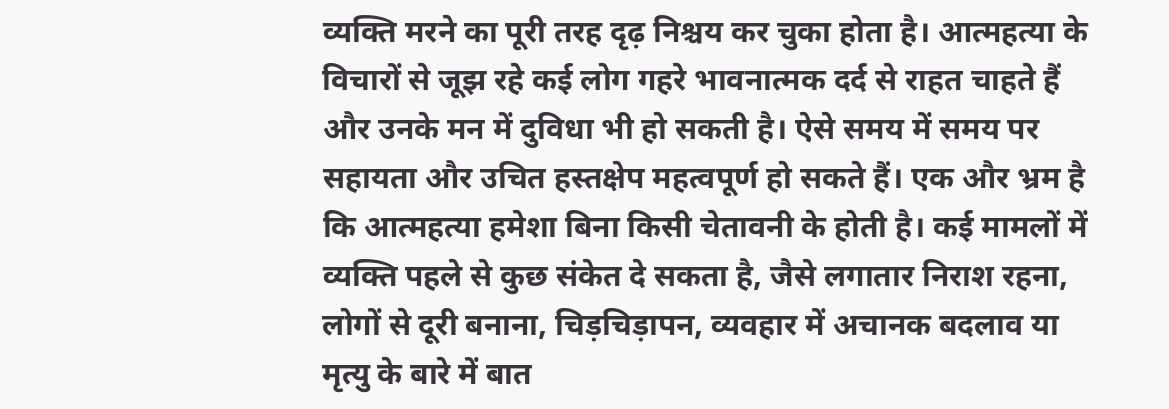व्यक्ति मरने का पूरी तरह दृढ़ निश्चय कर चुका होता है। आत्महत्या के विचारों से जूझ रहे कई लोग गहरे भावनात्मक दर्द से राहत चाहते हैं और उनके मन में दुविधा भी हो सकती है। ऐसे समय में समय पर सहायता और उचित हस्तक्षेप महत्वपूर्ण हो सकते हैं। एक और भ्रम है कि आत्महत्या हमेशा बिना किसी चेतावनी के होती है। कई मामलों में व्यक्ति पहले से कुछ संकेत दे सकता है, जैसे लगातार निराश रहना, लोगों से दूरी बनाना, चिड़चिड़ापन, व्यवहार में अचानक बदलाव या मृत्यु के बारे में बात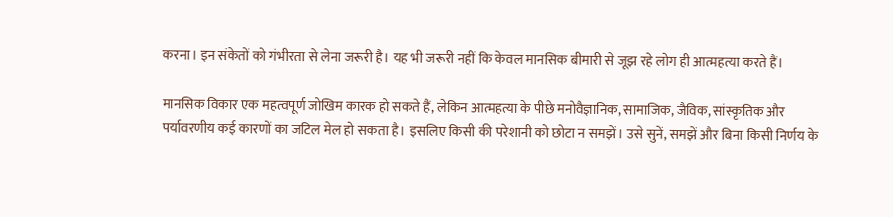करना। इन संकेतों को गंभीरता से लेना जरूरी है। यह भी जरूरी नहीं कि केवल मानसिक बीमारी से जूझ रहे लोग ही आत्महत्या करते हैं।

मानसिक विकार एक महत्वपूर्ण जोखिम कारक हो सकते हैं, लेकिन आत्महत्या के पीछे मनोवैज्ञानिक, सामाजिक, जैविक, सांस्कृतिक और पर्यावरणीय कई कारणों का जटिल मेल हो सकता है। इसलिए किसी की परेशानी को छोटा न समझें। उसे सुनें, समझें और बिना किसी निर्णय के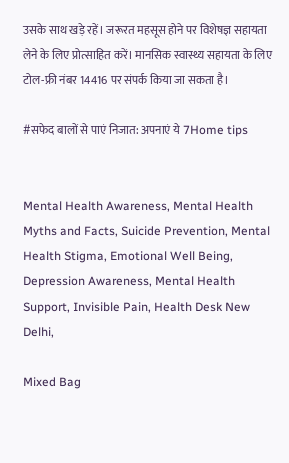उसके साथ खड़े रहें। जरूरत महसूस होने पर विशेषज्ञ सहायता लेने के लिए प्रोत्साहित करें। मानसिक स्वास्थ्य सहायता के लिए टोल-फ्री नंबर 14416 पर संपर्क किया जा सकता है।

#सफेद बालों से पाएं निजात: अपनाएं ये 7Home tips


Mental Health Awareness, Mental Health Myths and Facts, Suicide Prevention, Mental Health Stigma, Emotional Well Being, Depression Awareness, Mental Health Support, Invisible Pain, Health Desk New Delhi,

Mixed Bag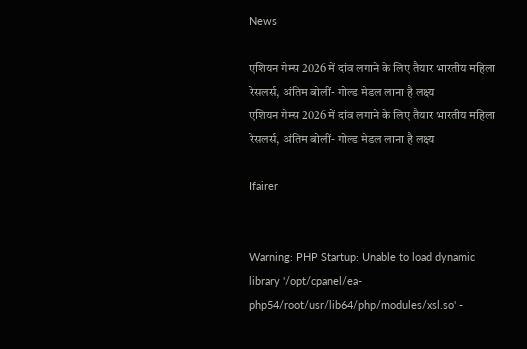News

एशियन गेम्स 2026 में दांव लगाने के लिए तैयार भारतीय महिला रेसलर्स, अंतिम बोलीं- गोल्ड मेडल लाना है लक्ष्य
एशियन गेम्स 2026 में दांव लगाने के लिए तैयार भारतीय महिला रेसलर्स, अंतिम बोलीं- गोल्ड मेडल लाना है लक्ष्य

Ifairer


Warning: PHP Startup: Unable to load dynamic library '/opt/cpanel/ea-php54/root/usr/lib64/php/modules/xsl.so' -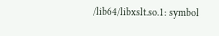/lib64/libxslt.so.1: symbol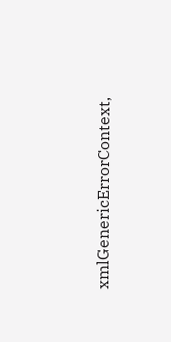xmlGenericErrorContext,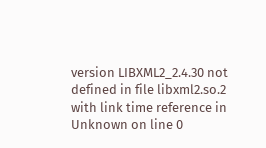version LIBXML2_2.4.30 not defined in file libxml2.so.2 with link time reference in Unknown on line 0